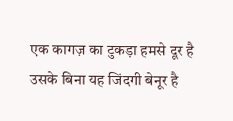एक कागज़ का टुकड़ा हमसे दूर है
उसके बिना यह जिंदगी बेनूर है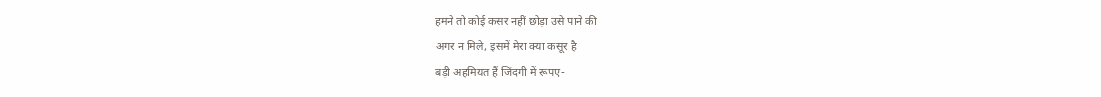हमने तो कोई कसर नहीं छोड़ा उसे पाने की
अगर न मिले, इसमें मेरा क्या कसूर है
बड़ी अहमियत हैं जिंदगी में रूपए-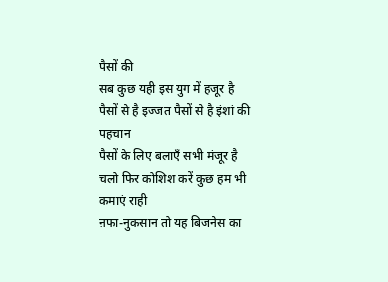पैसों की
सब कुछ यही इस युग में हजूर है
पैसों से है इज्जत पैसों से है इंशां की पहचान
पैसों के लिए बलाएँ सभी मंजूर है
चलो फिर कोशिश करें कुछ हम भी कमाएं राही
ऩफा-नुकसान तो यह बिजनेस का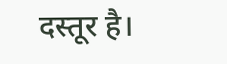दस्तूर है।